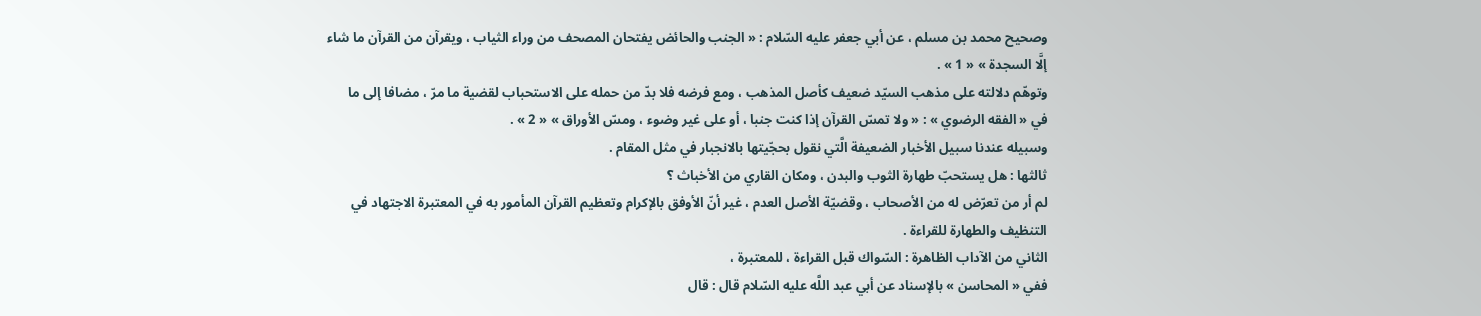وصحيح محمد بن مسلم ، عن أبي جعفر عليه السّلام : « الجنب والحائض يفتحان المصحف من وراء الثياب ، ويقرآن من القرآن ما شاء إلَّا السجدة » « 1 » .
وتوهّم دلالته على مذهب السيّد ضعيف كأصل المذهب ، ومع فرضه فلا بدّ من حمله على الاستحباب لقضية ما مرّ ، مضافا إلى ما
في « الفقه الرضوي » : « ولا تمسّ القرآن إذا كنت جنبا ، أو على غير وضوء ، ومسّ الأوراق » « 2 » .
وسبيله عندنا سبيل الأخبار الضعيفة الَّتي نقول بحجّيتها بالانجبار في مثل المقام .
ثالثها : هل يستحبّ طهارة الثوب والبدن ، ومكان القاري من الأخباث ؟
لم أر من تعرّض له من الأصحاب ، وقضيّة الأصل العدم ، غير أنّ الأوفق بالإكرام وتعظيم القرآن المأمور به في المعتبرة الاجتهاد في التنظيف والطهارة للقراءة .
الثاني من الآداب الظاهرة : السّواك قبل القراءة ، للمعتبرة ،
ففي « المحاسن » بالإسناد عن أبي عبد اللَّه عليه السّلام قال : قال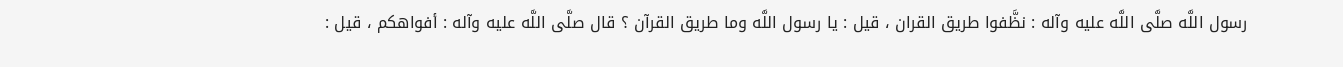رسول اللَّه صلَّى اللَّه عليه وآله : نظَّفوا طريق القران ، قيل : يا رسول اللَّه وما طريق القرآن ؟ قال صلَّى اللَّه عليه وآله : أفواهكم ، قيل :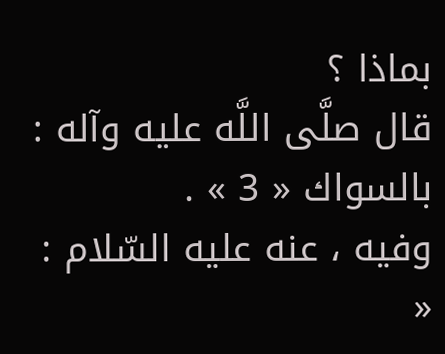بماذا ؟
قال صلَّى اللَّه عليه وآله : بالسواك « 3 » .
وفيه ، عنه عليه السّلام : «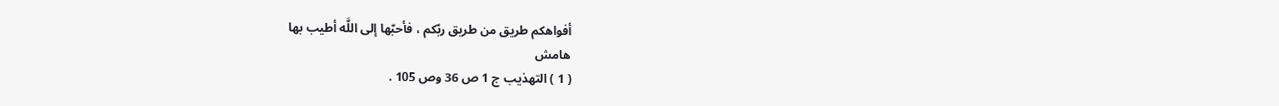أفواهكم طريق من طريق ربّكم ، فأحبّها إلى اللَّه أطيب بها
هامش
( 1 ) التهذيب ج 1 ص 36 وص 105 .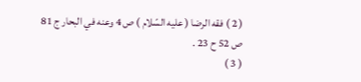( 2 ) فقه الرضا ( عليه السّلام ) ص 4 وعنه في البحار ج 81 ص 52 ح 23 .
( 3 )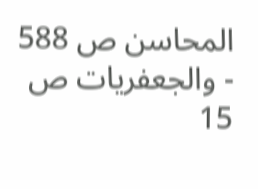المحاسن ص 588 - والجعفريات ص 15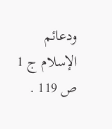ودعائم الإسلام ج 1 ص 119 .